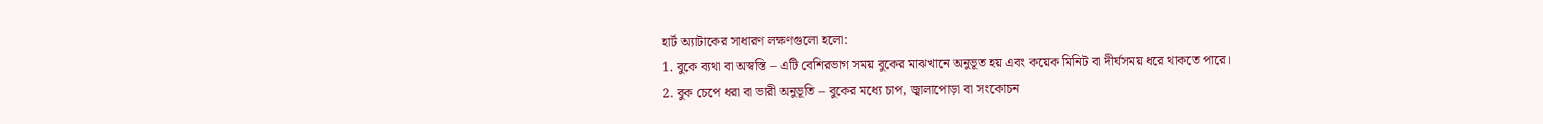হার্ট অ্যাটাকের সাধারণ লক্ষণগুলো হলো:
1. বুকে ব্যথা বা অস্বস্তি – এটি বেশিরভাগ সময় বুকের মাঝখানে অনুভূত হয় এবং কয়েক মিনিট বা দীর্ঘসময় ধরে থাকতে পারে।
2. বুক চেপে ধরা বা ভারী অনুভূতি – বুকের মধ্যে চাপ, জ্বালাপোড়া বা সংকোচন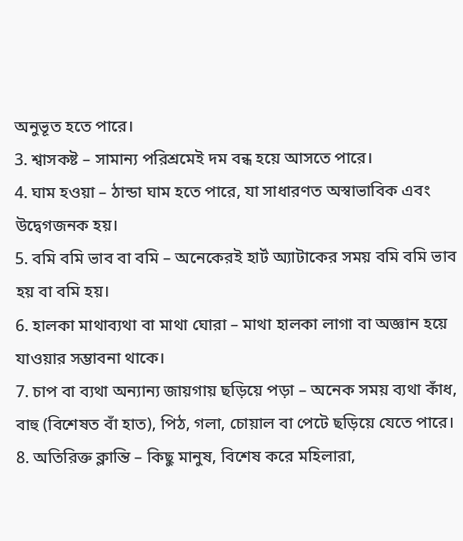অনুভূত হতে পারে।
3. শ্বাসকষ্ট – সামান্য পরিশ্রমেই দম বন্ধ হয়ে আসতে পারে।
4. ঘাম হওয়া – ঠান্ডা ঘাম হতে পারে, যা সাধারণত অস্বাভাবিক এবং উদ্বেগজনক হয়।
5. বমি বমি ভাব বা বমি – অনেকেরই হার্ট অ্যাটাকের সময় বমি বমি ভাব হয় বা বমি হয়।
6. হালকা মাথাব্যথা বা মাথা ঘোরা – মাথা হালকা লাগা বা অজ্ঞান হয়ে যাওয়ার সম্ভাবনা থাকে।
7. চাপ বা ব্যথা অন্যান্য জায়গায় ছড়িয়ে পড়া – অনেক সময় ব্যথা কাঁধ, বাহু (বিশেষত বাঁ হাত), পিঠ, গলা, চোয়াল বা পেটে ছড়িয়ে যেতে পারে।
8. অতিরিক্ত ক্লান্তি – কিছু মানুষ, বিশেষ করে মহিলারা,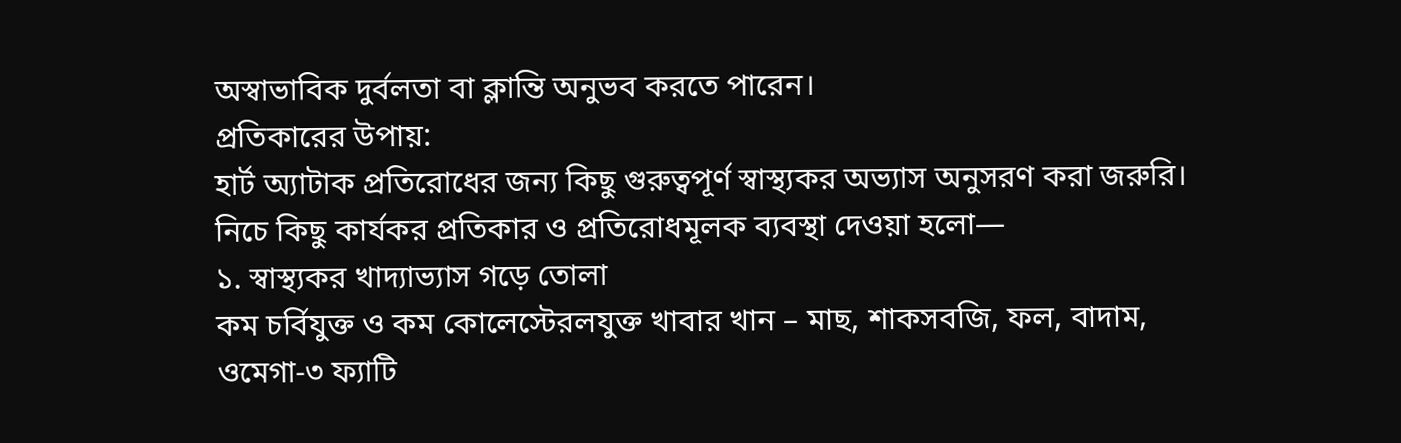অস্বাভাবিক দুর্বলতা বা ক্লান্তি অনুভব করতে পারেন।
প্রতিকারের উপায়:
হার্ট অ্যাটাক প্রতিরোধের জন্য কিছু গুরুত্বপূর্ণ স্বাস্থ্যকর অভ্যাস অনুসরণ করা জরুরি। নিচে কিছু কার্যকর প্রতিকার ও প্রতিরোধমূলক ব্যবস্থা দেওয়া হলো—
১. স্বাস্থ্যকর খাদ্যাভ্যাস গড়ে তোলা
কম চর্বিযুক্ত ও কম কোলেস্টেরলযুক্ত খাবার খান – মাছ, শাকসবজি, ফল, বাদাম, ওমেগা-৩ ফ্যাটি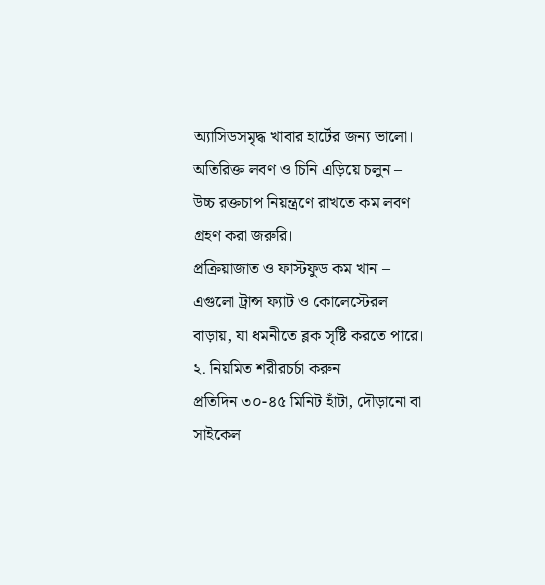অ্যাসিডসমৃদ্ধ খাবার হার্টের জন্য ভালো।
অতিরিক্ত লবণ ও চিনি এড়িয়ে চলুন – উচ্চ রক্তচাপ নিয়ন্ত্রণে রাখতে কম লবণ গ্রহণ করা জরুরি।
প্রক্রিয়াজাত ও ফাস্টফুড কম খান – এগুলো ট্রান্স ফ্যাট ও কোলেস্টেরল বাড়ায়, যা ধমনীতে ব্লক সৃষ্টি করতে পারে।
২. নিয়মিত শরীরচর্চা করুন
প্রতিদিন ৩০-৪৫ মিনিট হাঁটা, দৌড়ানো বা সাইকেল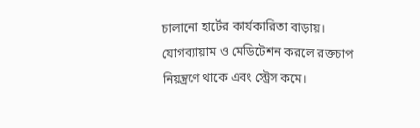চালানো হার্টের কার্যকারিতা বাড়ায়।
যোগব্যায়াম ও মেডিটেশন করলে রক্তচাপ নিয়ন্ত্রণে থাকে এবং স্ট্রেস কমে।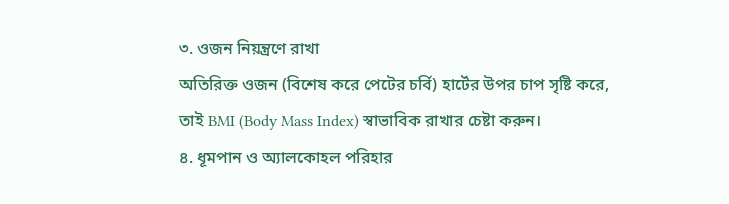৩. ওজন নিয়ন্ত্রণে রাখা
অতিরিক্ত ওজন (বিশেষ করে পেটের চর্বি) হার্টের উপর চাপ সৃষ্টি করে, তাই BMI (Body Mass Index) স্বাভাবিক রাখার চেষ্টা করুন।
৪. ধূমপান ও অ্যালকোহল পরিহার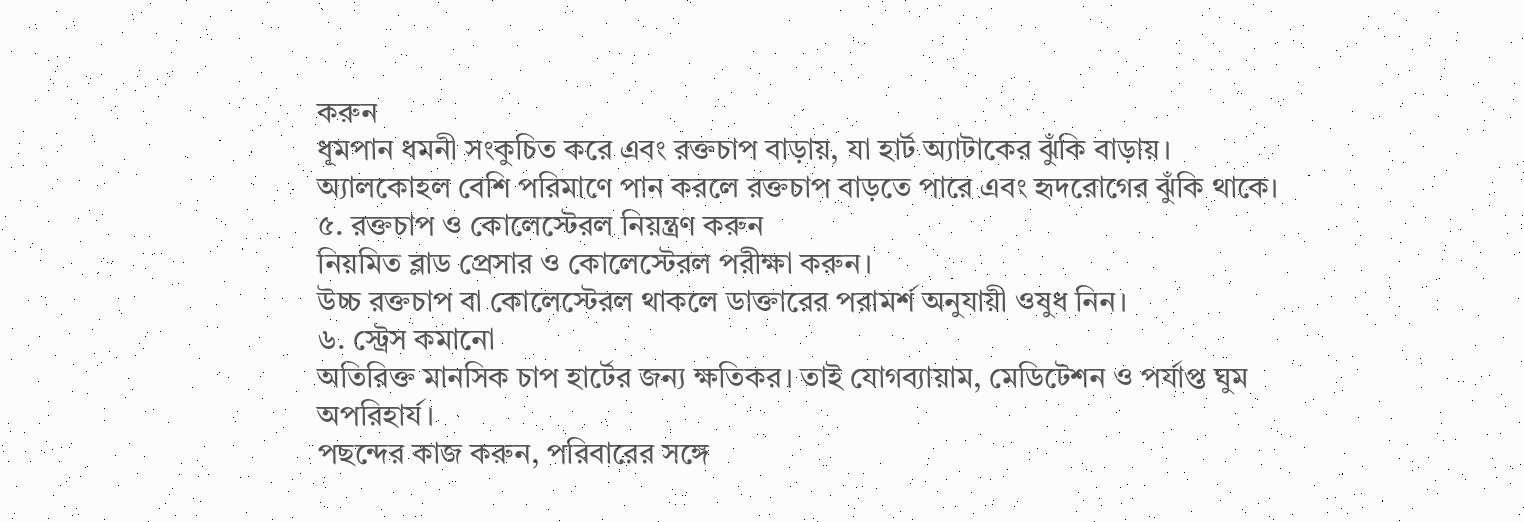করুন
ধূমপান ধমনী সংকুচিত করে এবং রক্তচাপ বাড়ায়, যা হার্ট অ্যাটাকের ঝুঁকি বাড়ায়।
অ্যালকোহল বেশি পরিমাণে পান করলে রক্তচাপ বাড়তে পারে এবং হৃদরোগের ঝুঁকি থাকে।
৫. রক্তচাপ ও কোলেস্টেরল নিয়ন্ত্রণ করুন
নিয়মিত ব্লাড প্রেসার ও কোলেস্টেরল পরীক্ষা করুন।
উচ্চ রক্তচাপ বা কোলেস্টেরল থাকলে ডাক্তারের পরামর্শ অনুযায়ী ওষুধ নিন।
৬. স্ট্রেস কমানো
অতিরিক্ত মানসিক চাপ হার্টের জন্য ক্ষতিকর। তাই যোগব্যায়াম, মেডিটেশন ও পর্যাপ্ত ঘুম অপরিহার্য।
পছন্দের কাজ করুন, পরিবারের সঙ্গে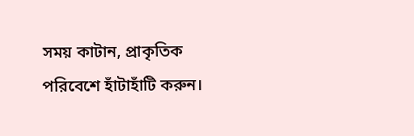সময় কাটান, প্রাকৃতিক পরিবেশে হাঁটাহাঁটি করুন।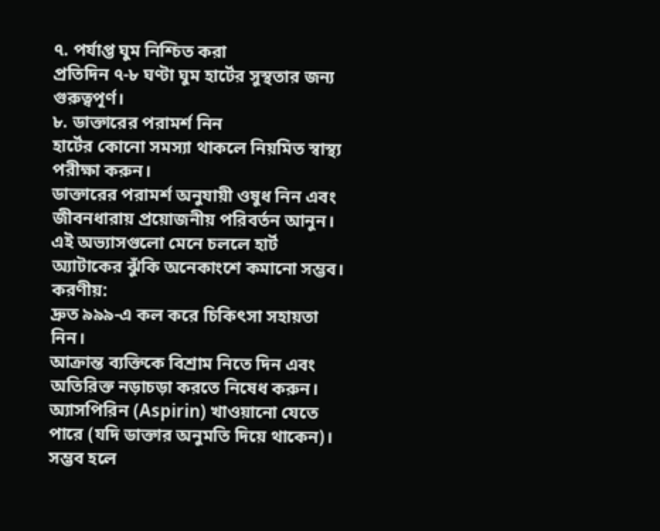৭. পর্যাপ্ত ঘুম নিশ্চিত করা
প্রতিদিন ৭-৮ ঘণ্টা ঘুম হার্টের সুস্থতার জন্য গুরুত্বপূর্ণ।
৮. ডাক্তারের পরামর্শ নিন
হার্টের কোনো সমস্যা থাকলে নিয়মিত স্বাস্থ্য পরীক্ষা করুন।
ডাক্তারের পরামর্শ অনুযায়ী ওষুধ নিন এবং জীবনধারায় প্রয়োজনীয় পরিবর্তন আনুন।
এই অভ্যাসগুলো মেনে চললে হার্ট অ্যাটাকের ঝুঁকি অনেকাংশে কমানো সম্ভব।
করণীয়:
দ্রুত ৯৯৯-এ কল করে চিকিৎসা সহায়তা নিন।
আক্রান্ত ব্যক্তিকে বিশ্রাম নিতে দিন এবং অতিরিক্ত নড়াচড়া করতে নিষেধ করুন।
অ্যাসপিরিন (Aspirin) খাওয়ানো যেতে পারে (যদি ডাক্তার অনুমতি দিয়ে থাকেন)।
সম্ভব হলে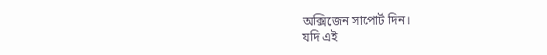অক্সিজেন সাপোর্ট দিন।
যদি এই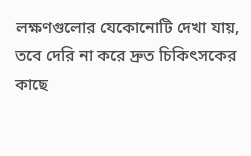লক্ষণগুলোর যেকোনোটি দেখা যায়, তবে দেরি না করে দ্রুত চিকিৎসকের কাছে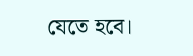যেতে হবে।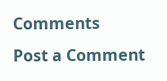Comments
Post a Comment